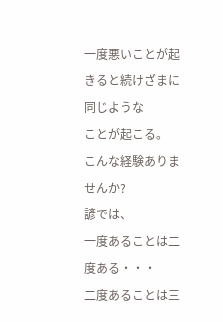一度悪いことが起きると続けざまに同じような
ことが起こる。
こんな経験ありませんか?
諺では、
一度あることは二度ある・・・
二度あることは三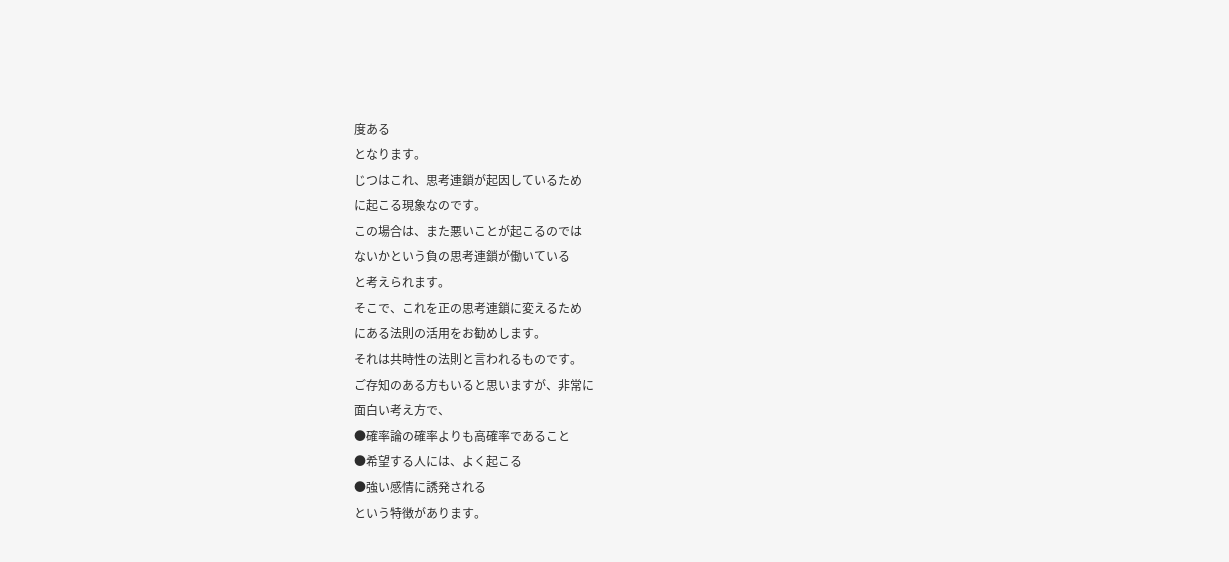度ある
となります。
じつはこれ、思考連鎖が起因しているため
に起こる現象なのです。
この場合は、また悪いことが起こるのでは
ないかという負の思考連鎖が働いている
と考えられます。
そこで、これを正の思考連鎖に変えるため
にある法則の活用をお勧めします。
それは共時性の法則と言われるものです。
ご存知のある方もいると思いますが、非常に
面白い考え方で、
●確率論の確率よりも高確率であること
●希望する人には、よく起こる
●強い感情に誘発される
という特徴があります。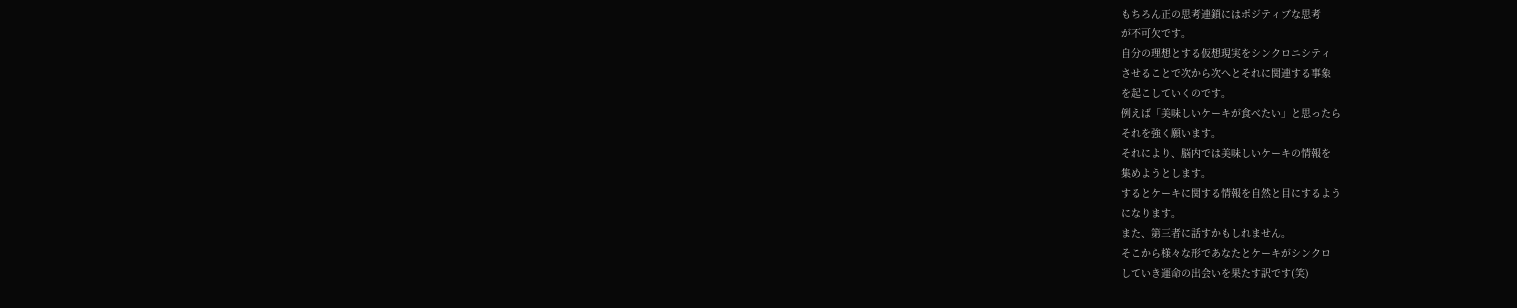もちろん正の思考連鎖にはポジティブな思考
が不可欠です。
自分の理想とする仮想現実をシンクロニシティ
させることで次から次へとそれに関連する事象
を起こしていくのです。
例えば「美味しいケーキが食べたい」と思ったら
それを強く願います。
それにより、脳内では美味しいケーキの情報を
集めようとします。
するとケーキに関する情報を自然と目にするよう
になります。
また、第三者に話すかもしれません。
そこから様々な形であなたとケーキがシンクロ
していき運命の出会いを果たす訳です(笑)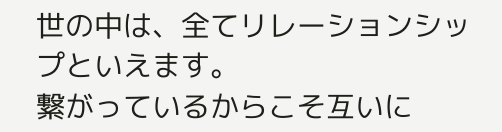世の中は、全てリレーションシップといえます。
繋がっているからこそ互いに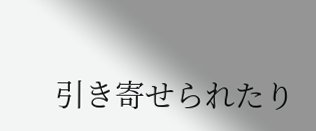引き寄せられたり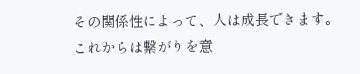その関係性によって、人は成長できます。
これからは繋がりを意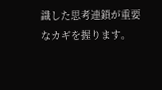識した思考連鎖が重要
なカギを握ります。